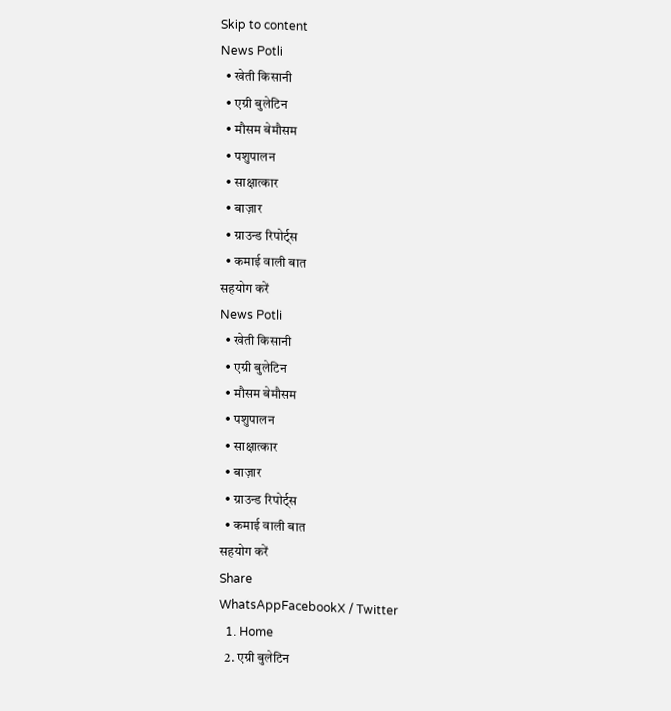Skip to content
News Potli
  • खेती किसानी
  • एग्री बुलेटिन
  • मौसम बेमौसम
  • पशुपालन
  • साक्षात्कार
  • बाज़ार
  • ग्राउन्ड रिपोर्ट्स
  • कमाई वाली बात
सहयोग करें
News Potli
  • खेती किसानी
  • एग्री बुलेटिन
  • मौसम बेमौसम
  • पशुपालन
  • साक्षात्कार
  • बाज़ार
  • ग्राउन्ड रिपोर्ट्स
  • कमाई वाली बात
सहयोग करें
Share
WhatsAppFacebookX / Twitter
  1. Home
  2. एग्री बुलेटिन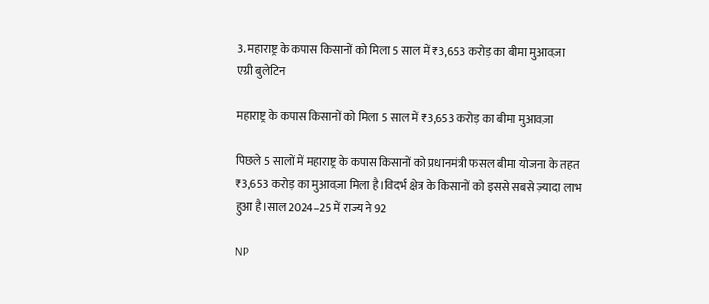3. महाराष्ट्र के कपास किसानों को मिला 5 साल में ₹3,653 करोड़ का बीमा मुआवज़ा
एग्री बुलेटिन

महाराष्ट्र के कपास किसानों को मिला 5 साल में ₹3,653 करोड़ का बीमा मुआवज़ा

पिछले 5 सालों में महाराष्ट्र के कपास किसानों को प्रधानमंत्री फसल बीमा योजना के तहत ₹3,653 करोड़ का मुआवज़ा मिला है।विदर्भ क्षेत्र के किसानों को इससे सबसे ज़्यादा लाभ हुआ है।साल 2024–25 में राज्य ने 92

NP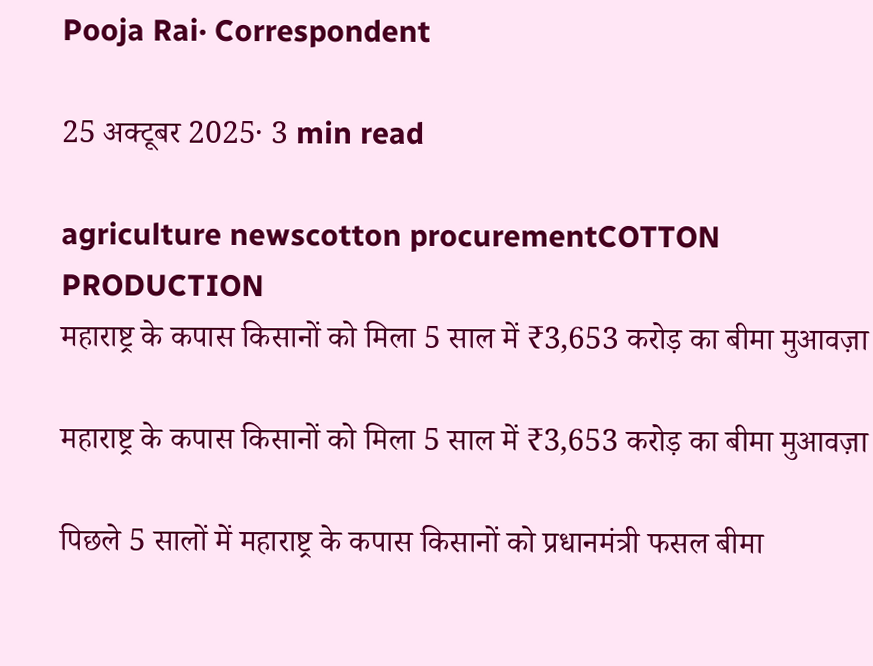Pooja Rai· Correspondent

25 अक्टूबर 2025· 3 min read

agriculture newscotton procurementCOTTON PRODUCTION
महाराष्ट्र के कपास किसानों को मिला 5 साल में ₹3,653 करोड़ का बीमा मुआवज़ा

महाराष्ट्र के कपास किसानों को मिला 5 साल में ₹3,653 करोड़ का बीमा मुआवज़ा

पिछले 5 सालों में महाराष्ट्र के कपास किसानों को प्रधानमंत्री फसल बीमा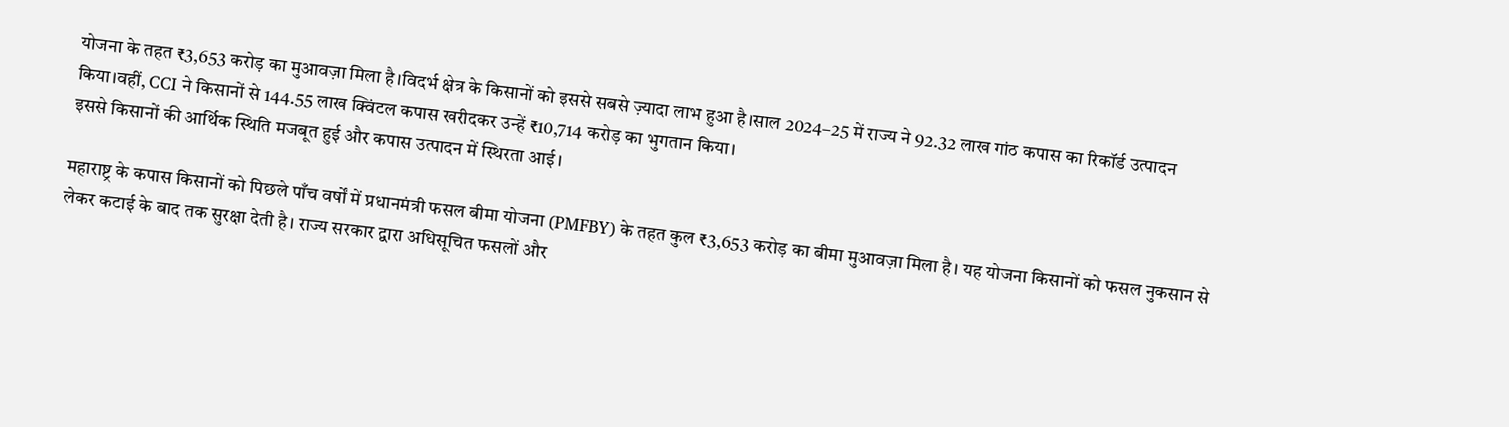योजना के तहत ₹3,653 करोड़ का मुआवज़ा मिला है।विदर्भ क्षेत्र के किसानों को इससे सबसे ज़्यादा लाभ हुआ है।साल 2024–25 में राज्य ने 92.32 लाख गांठ कपास का रिकॉर्ड उत्पादन किया।वहीं, CCI ने किसानों से 144.55 लाख क्विंटल कपास खरीदकर उन्हें ₹10,714 करोड़ का भुगतान किया।
इससे किसानों की आर्थिक स्थिति मजबूत हुई और कपास उत्पादन में स्थिरता आई।

महाराष्ट्र के कपास किसानों को पिछले पाँच वर्षों में प्रधानमंत्री फसल बीमा योजना (PMFBY) के तहत कुल ₹3,653 करोड़ का बीमा मुआवज़ा मिला है। यह योजना किसानों को फसल नुकसान से लेकर कटाई के बाद तक सुरक्षा देती है। राज्य सरकार द्वारा अधिसूचित फसलों और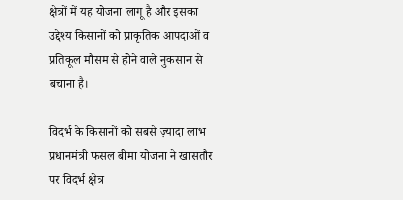क्षेत्रों में यह योजना लागू है और इसका उद्देश्य किसानों को प्राकृतिक आपदाओं व प्रतिकूल मौसम से होने वाले नुकसान से बचाना है।

विदर्भ के किसानों को सबसे ज़्यादा लाभ
प्रधानमंत्री फसल बीमा योजना ने खासतौर पर विदर्भ क्षेत्र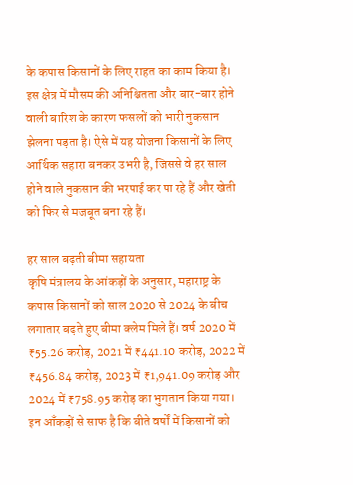के कपास किसानों के लिए राहत का काम किया है। इस क्षेत्र में मौसम की अनिश्चितता और बार-बार होने वाली बारिश के कारण फसलों को भारी नुकसान झेलना पड़ता है। ऐसे में यह योजना किसानों के लिए आर्थिक सहारा बनकर उभरी है, जिससे वे हर साल होने वाले नुकसान की भरपाई कर पा रहे हैं और खेती को फिर से मजबूत बना रहे हैं।

हर साल बढ़ती बीमा सहायता
कृषि मंत्रालय के आंकड़ों के अनुसार, महाराष्ट्र के कपास किसानों को साल 2020 से 2024 के बीच लगातार बढ़ते हुए बीमा क्लेम मिले हैं। वर्ष 2020 में ₹55.26 करोड़, 2021 में ₹441.10 करोड़, 2022 में ₹456.84 करोड़, 2023 में ₹1,941.09 करोड़ और 2024 में ₹758.95 करोड़ का भुगतान किया गया। इन आँकड़ों से साफ है कि बीते वर्षों में किसानों को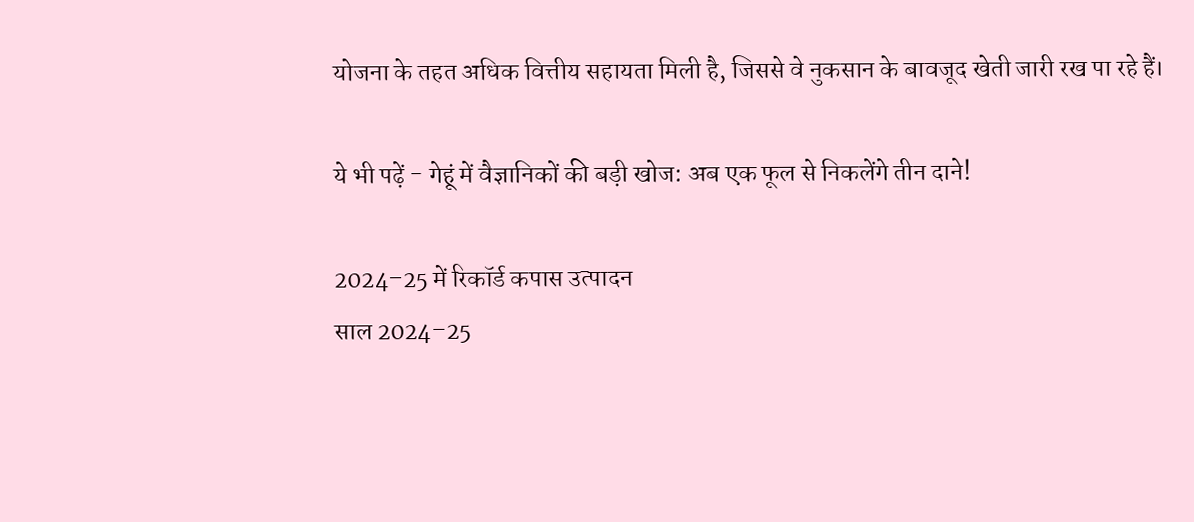योजना के तहत अधिक वित्तीय सहायता मिली है, जिससे वे नुकसान के बावजूद खेती जारी रख पा रहे हैं।

ये भी पढ़ें - गेहूं में वैज्ञानिकों की बड़ी खोज: अब एक फूल से निकलेंगे तीन दाने!

2024–25 में रिकॉर्ड कपास उत्पादन
साल 2024–25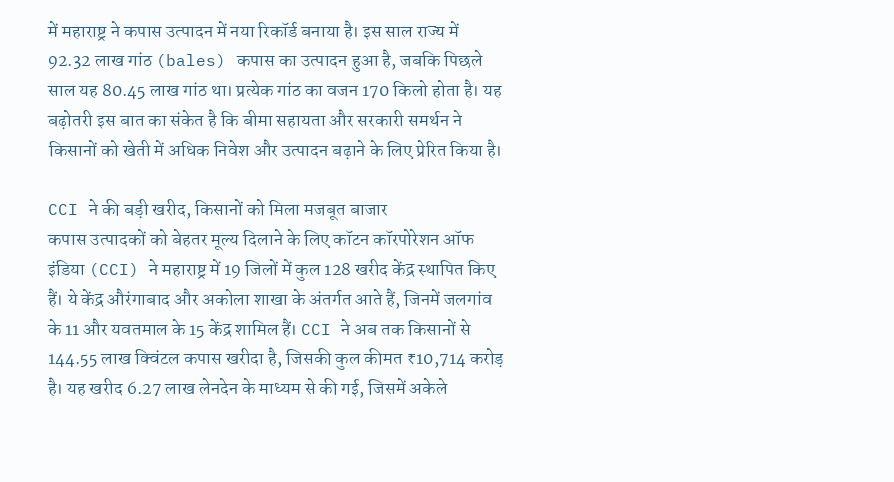में महाराष्ट्र ने कपास उत्पादन में नया रिकॉर्ड बनाया है। इस साल राज्य में 92.32 लाख गांठ (bales) कपास का उत्पादन हुआ है, जबकि पिछले साल यह 80.45 लाख गांठ था। प्रत्येक गांठ का वजन 170 किलो होता है। यह बढ़ोतरी इस बात का संकेत है कि बीमा सहायता और सरकारी समर्थन ने किसानों को खेती में अधिक निवेश और उत्पादन बढ़ाने के लिए प्रेरित किया है।

CCI ने की बड़ी खरीद, किसानों को मिला मजबूत बाजार
कपास उत्पादकों को बेहतर मूल्य दिलाने के लिए कॉटन कॉरपोरेशन ऑफ इंडिया (CCI) ने महाराष्ट्र में 19 जिलों में कुल 128 खरीद केंद्र स्थापित किए हैं। ये केंद्र औरंगाबाद और अकोला शाखा के अंतर्गत आते हैं, जिनमें जलगांव के 11 और यवतमाल के 15 केंद्र शामिल हैं। CCI ने अब तक किसानों से 144.55 लाख क्विंटल कपास खरीदा है, जिसकी कुल कीमत ₹10,714 करोड़ है। यह खरीद 6.27 लाख लेनदेन के माध्यम से की गई, जिसमें अकेले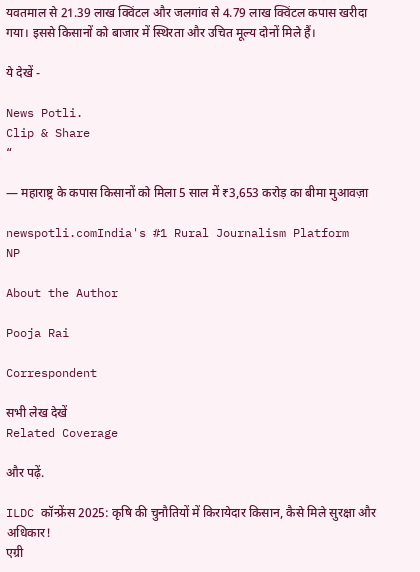यवतमाल से 21.39 लाख क्विंटल और जलगांव से 4.79 लाख क्विंटल कपास खरीदा गया। इससे किसानों को बाजार में स्थिरता और उचित मूल्य दोनों मिले हैं।

ये देखें -

News Potli.
Clip & Share
“

— महाराष्ट्र के कपास किसानों को मिला 5 साल में ₹3,653 करोड़ का बीमा मुआवज़ा

newspotli.comIndia's #1 Rural Journalism Platform
NP

About the Author

Pooja Rai

Correspondent

सभी लेख देखें
Related Coverage

और पढ़ें.

ILDC कॉन्फ्रेंस 2025: कृषि की चुनौतियों में किरायेदार किसान, कैसे मिले सुरक्षा और अधिकार!
एग्री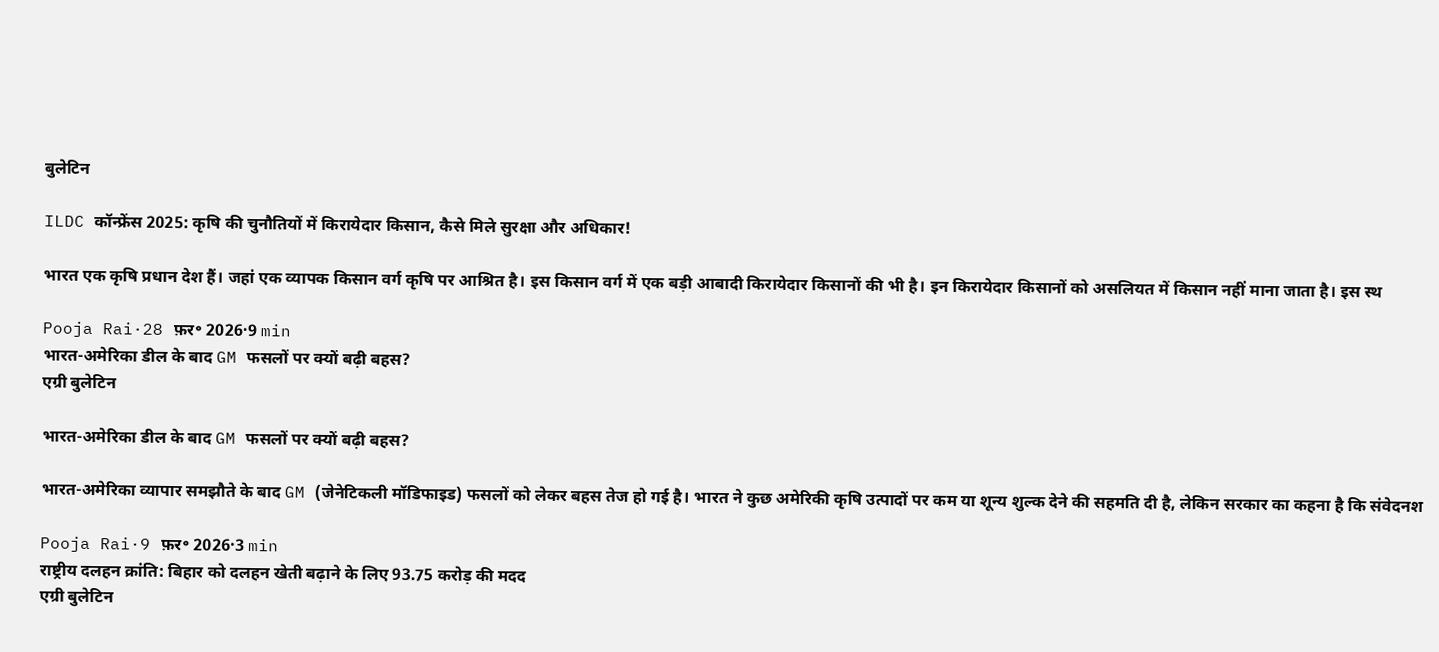बुलेटिन

ILDC कॉन्फ्रेंस 2025: कृषि की चुनौतियों में किरायेदार किसान, कैसे मिले सुरक्षा और अधिकार!

भारत एक कृषि प्रधान देश हैं। जहां एक व्यापक किसान वर्ग कृषि पर आश्रित है। इस किसान वर्ग में एक बड़ी आबादी किरायेदार किसानों की भी है। इन किरायेदार किसानों को असलियत में किसान नहीं माना जाता है। इस स्थ

Pooja Rai·28 फ़र॰ 2026·9 min
भारत-अमेरिका डील के बाद GM फसलों पर क्यों बढ़ी बहस?
एग्री बुलेटिन

भारत-अमेरिका डील के बाद GM फसलों पर क्यों बढ़ी बहस?

भारत-अमेरिका व्यापार समझौते के बाद GM (जेनेटिकली मॉडिफाइड) फसलों को लेकर बहस तेज हो गई है। भारत ने कुछ अमेरिकी कृषि उत्पादों पर कम या शून्य शुल्क देने की सहमति दी है, लेकिन सरकार का कहना है कि संवेदनश

Pooja Rai·9 फ़र॰ 2026·3 min
राष्ट्रीय दलहन क्रांति: बिहार को दलहन खेती बढ़ाने के लिए 93.75 करोड़ की मदद
एग्री बुलेटिन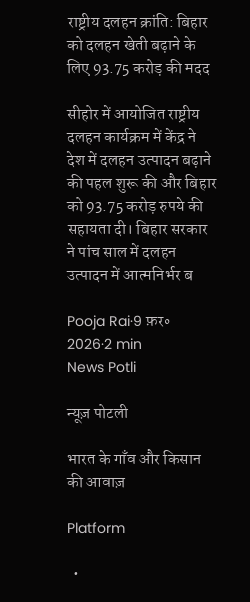राष्ट्रीय दलहन क्रांति: बिहार को दलहन खेती बढ़ाने के लिए 93.75 करोड़ की मदद

सीहोर में आयोजित राष्ट्रीय दलहन कार्यक्रम में केंद्र ने देश में दलहन उत्पादन बढ़ाने की पहल शुरू की और बिहार को 93.75 करोड़ रुपये की सहायता दी। बिहार सरकार ने पांच साल में दलहन उत्पादन में आत्मनिर्भर ब

Pooja Rai·9 फ़र॰ 2026·2 min
News Potli

न्यूज़ पोटली

भारत के गाँव और किसान की आवाज़

Platform

  •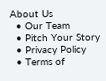About Us
  • Our Team
  • Pitch Your Story
  • Privacy Policy
  • Terms of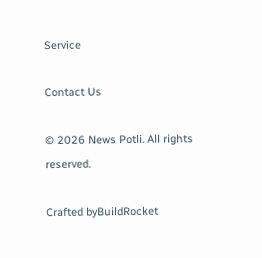Service

Contact Us

© 2026 News Potli. All rights reserved.

Crafted byBuildRocket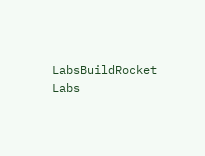LabsBuildRocket Labs